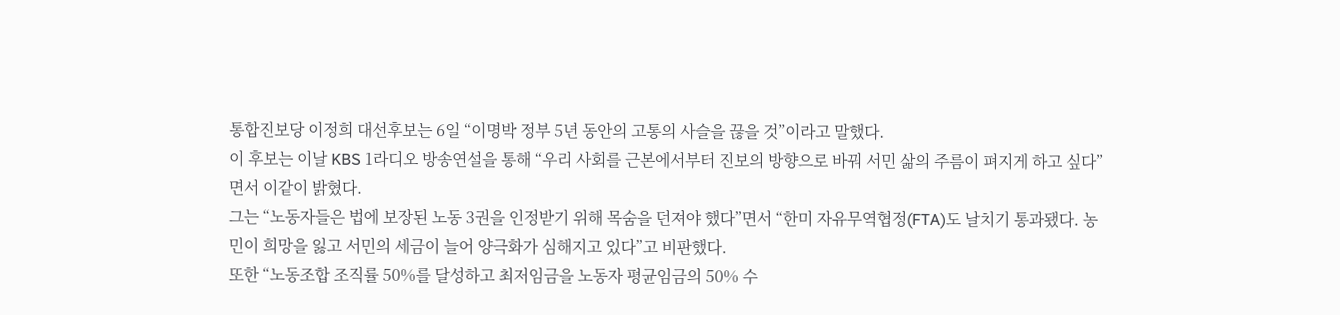통합진보당 이정희 대선후보는 6일 “이명박 정부 5년 동안의 고통의 사슬을 끊을 것”이라고 말했다.
이 후보는 이날 KBS 1라디오 방송연설을 통해 “우리 사회를 근본에서부터 진보의 방향으로 바꿔 서민 삶의 주름이 펴지게 하고 싶다”면서 이같이 밝혔다.
그는 “노동자들은 법에 보장된 노동 3권을 인정받기 위해 목숨을 던져야 했다”면서 “한미 자유무역협정(FTA)도 날치기 통과됐다. 농민이 희망을 잃고 서민의 세금이 늘어 양극화가 심해지고 있다”고 비판했다.
또한 “노동조합 조직률 50%를 달성하고 최저임금을 노동자 평균임금의 50% 수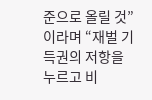준으로 올릴 것”이라며 “재벌 기득권의 저항을 누르고 비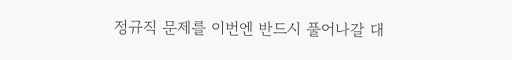정규직 문제를 이번엔 반드시 풀어나갈 대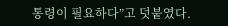통령이 필요하다”고 덧붙였다.